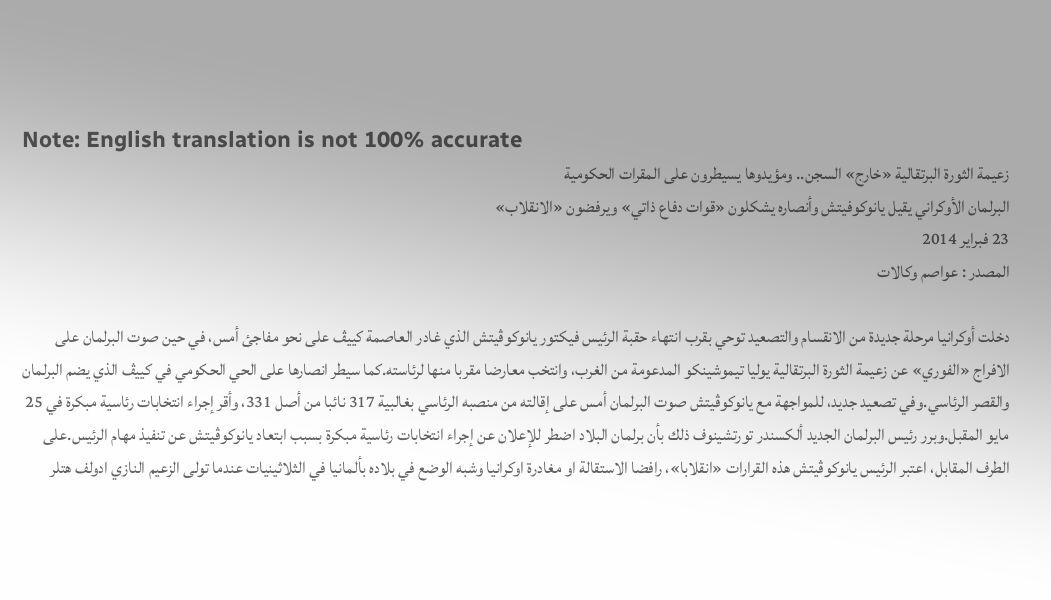Note: English translation is not 100% accurate
زعيمة الثورة البرتقالية «خارج» السجن.. ومؤيدوها يسيطرون على المقرات الحكومية
البرلمان الأوكراني يقيل يانوكوفيتش وأنصاره يشكلون «قوات دفاع ذاتي» ويرفضون «الانقلاب»
23 فبراير 2014
المصدر : عواصم وكالات

دخلت أوكرانيا مرحلة جديدة من الانقسام والتصعيد توحي بقرب انتهاء حقبة الرئيس فيكتور يانوكوڤيتش الذي غادر العاصمة كييڤ على نحو مفاجئ أمس، في حين صوت البرلمان على الافراج «الفوري» عن زعيمة الثورة البرتقالية يوليا تيموشينكو المدعومة من الغرب، وانتخب معارضا مقربا منها لرئاسته.كما سيطر انصارها على الحي الحكومي في كييڤ الذي يضم البرلمان والقصر الرئاسي.وفي تصعيد جديد، للمواجهة مع يانوكوڤيتش صوت البرلمان أمس على إقالته من منصبه الرئاسي بغالبية 317 نائبا من أصل 331، وأقر إجراء انتخابات رئاسية مبكرة في 25 مايو المقبل.وبرر رئيس البرلمان الجديد ألكسندر تورتشينوف ذلك بأن برلمان البلاد اضطر للإعلان عن إجراء انتخابات رئاسية مبكرة بسبب ابتعاد يانوكوڤيتش عن تنفيذ مهام الرئيس.على الطرف المقابل، اعتبر الرئيس يانوكوڤيتش هذه القرارات «انقلابا»، رافضا الاستقالة او مغادرة اوكرانيا وشبه الوضع في بلاده بألمانيا في الثلاثينيات عندما تولى الزعيم النازي ادولف هتلر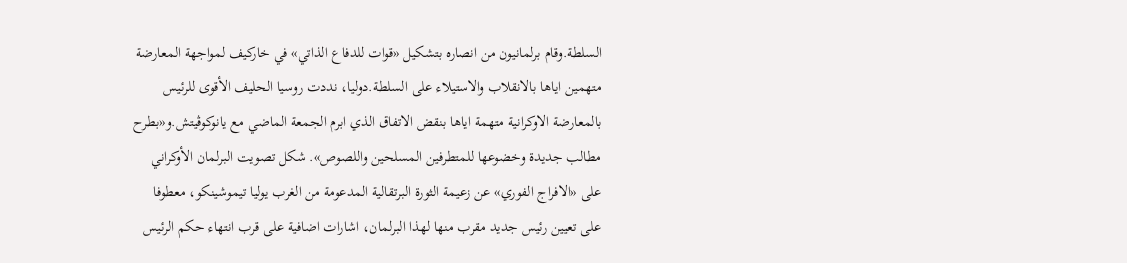السلطة.وقام برلمانيون من انصاره بتشكيل «قوات للدفاع الذاتي» في خاركيف لمواجهة المعارضة متهمين اياها بالانقلاب والاستيلاء على السلطة.دوليا، نددت روسيا الحليف الأقوى للرئيس بالمعارضة الاوكرانية متهمة اياها بنقض الاتفاق الذي ابرم الجمعة الماضي مع يانوكوڤيتش.و«بطرح مطالب جديدة وخضوعها للمتطرفين المسلحين واللصوص». شكل تصويت البرلمان الأوكراني على «الافراج الفوري» عن زعيمة الثورة البرتقالية المدعومة من الغرب يوليا تيموشينكو، معطوفا على تعيين رئيس جديد مقرب منها لهذا البرلمان، اشارات اضافية على قرب انتهاء حكم الرئيس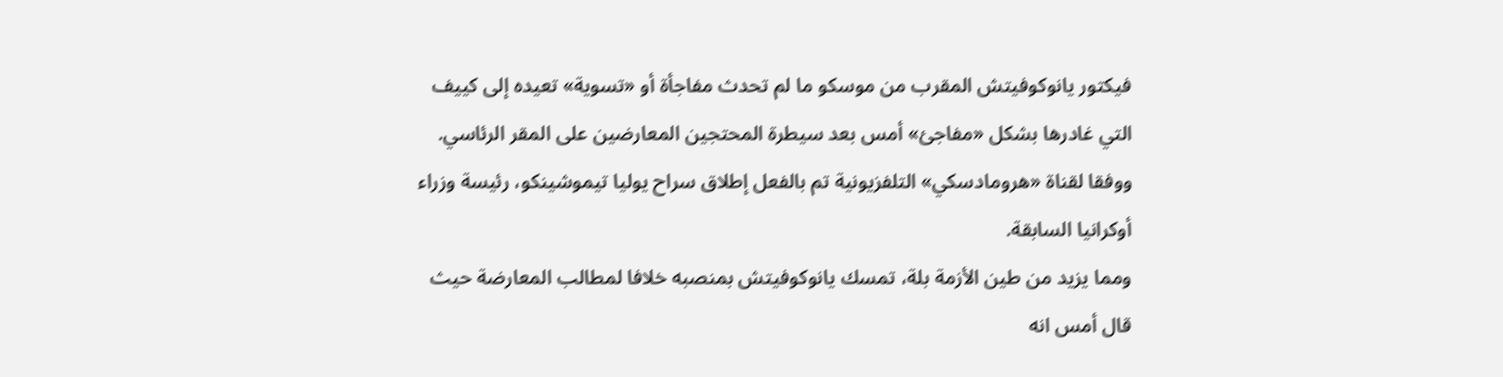فيكتور يانوكوفيتش المقرب من موسكو ما لم تحدث مفاجأة أو «تسوية» تعيده إلى كييف التي غادرها بشكل «مفاجئ» أمس بعد سيطرة المحتجين المعارضين على المقر الرئاسي.
ووفقا لقناة «هرومادسكي» التلفزيونية تم بالفعل إطلاق سراح يوليا تيموشينكو، رئيسة وزراء أوكرانيا السابقة.
ومما يزيد من طين الأزمة بلة، تمسك يانوكوفيتش بمنصبه خلافا لمطالب المعارضة حيث قال أمس انه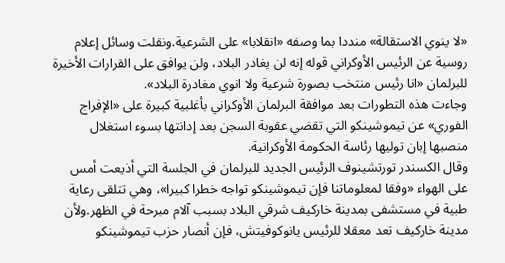«لا ينوي الاستقالة» منددا بما وصفه «انقلابا» على الشرعية.ونقلت وسائل إعلام روسية عن الرئيس الأوكراني قوله إنه لن يغادر البلاد، ولن يوافق على القرارات الأخيرة للبرلمان «انا رئيس منتخب بصورة شرعية ولا انوي مغادرة البلاد».
وجاءت هذه التطورات بعد موافقة البرلمان الأوكراني بأغلبية كبيرة على «الإفراج الفوري» عن تيموشينكو التي تقضي عقوبة السجن بعد إدانتها بسوء استغلال منصبها إبان توليها رئاسة الحكومة الأوكرانية.
وقال الكسندر تورتشينوف الرئيس الجديد للبرلمان في الجلسة التي أذيعت أمس على الهواء «وفقا لمعلوماتنا فإن تيموشينكو تواجه خطرا كبيرا»، وهي تتلقى رعاية طبية في مستشفى بمدينة خاركيف شرقي البلاد بسبب آلام مبرحة في الظهر.ولأن مدينة خاركيف تعد معقلا للرئيس يانوكوفيتش، فإن أنصار حزب تيموشينكو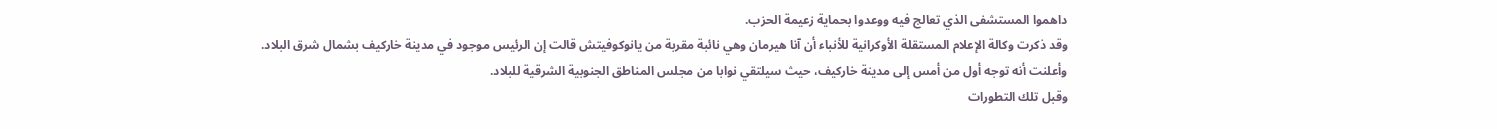داهموا المستشفى الذي تعالج فيه ووعدوا بحماية زعيمة الحزب.
وقد ذكرت وكالة الإعلام المستقلة الأوكرانية للأنباء أن آنا هيرمان وهي نائبة مقربة من يانوكوفيتش قالت إن الرئيس موجود في مدينة خاركيف بشمال شرق البلاد.
وأعلنت أنه توجه أول من أمس إلى مدينة خاركيف، حيث سيلتقي نوابا من مجلس المناطق الجنوبية الشرقية للبلاد.
وقبل تلك التطورات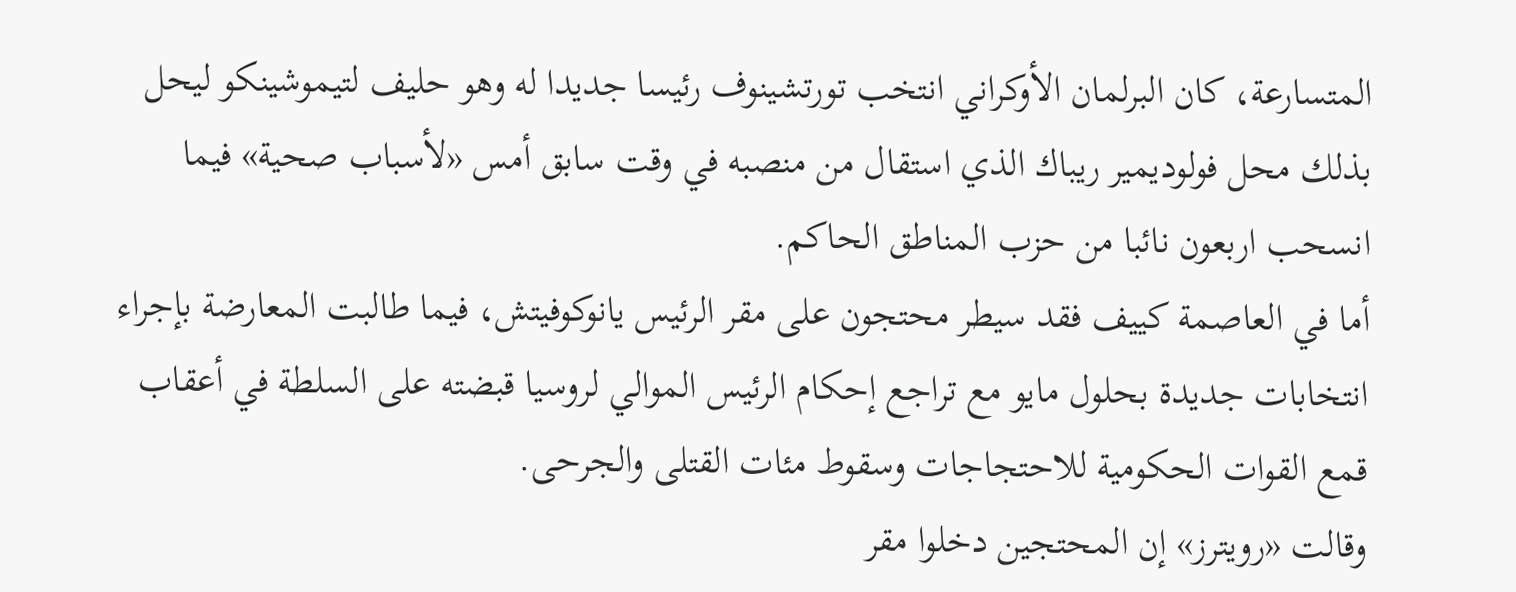المتسارعة، كان البرلمان الأوكراني انتخب تورتشينوف رئيسا جديدا له وهو حليف لتيموشينكو ليحل بذلك محل فولوديمير ريباك الذي استقال من منصبه في وقت سابق أمس «لأسباب صحية» فيما انسحب اربعون نائبا من حزب المناطق الحاكم.
أما في العاصمة كييف فقد سيطر محتجون على مقر الرئيس يانوكوفيتش، فيما طالبت المعارضة بإجراء انتخابات جديدة بحلول مايو مع تراجع إحكام الرئيس الموالي لروسيا قبضته على السلطة في أعقاب قمع القوات الحكومية للاحتجاجات وسقوط مئات القتلى والجرحى.
وقالت «رويترز» إن المحتجين دخلوا مقر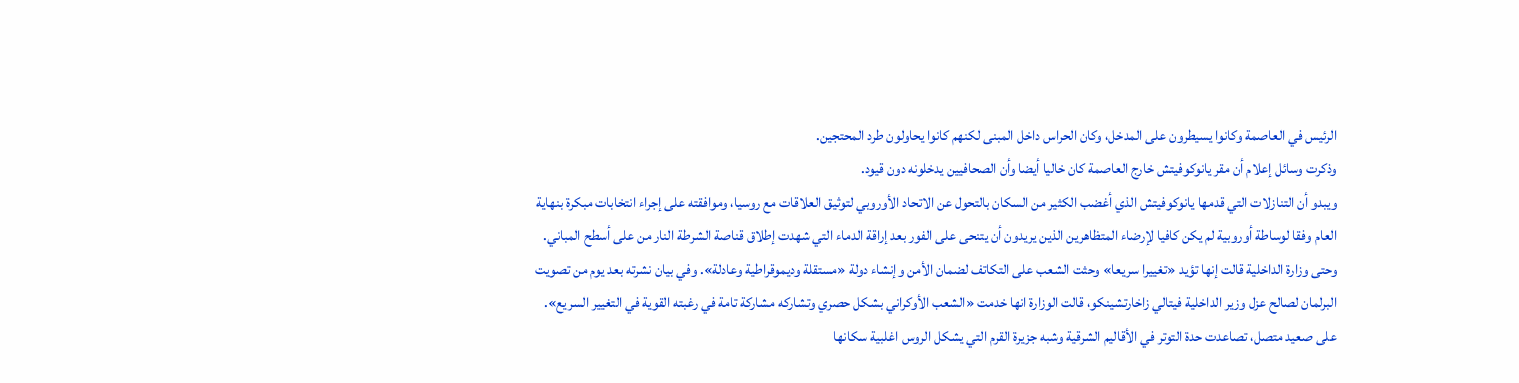الرئيس في العاصمة وكانوا يسيطرون على المدخل، وكان الحراس داخل المبنى لكنهم كانوا يحاولون طرد المحتجين.
وذكرت وسائل إعلام أن مقر يانوكوفيتش خارج العاصمة كان خاليا أيضا وأن الصحافيين يدخلونه دون قيود.
ويبدو أن التنازلات التي قدمها يانوكوفيتش الذي أغضب الكثير من السكان بالتحول عن الاتحاد الأوروبي لتوثيق العلاقات مع روسيا، وموافقته على إجراء انتخابات مبكرة بنهاية العام وفقا لوساطة أوروبية لم يكن كافيا لإرضاء المتظاهرين الذين يريدون أن يتنحى على الفور بعد إراقة الدماء التي شهدت إطلاق قناصة الشرطة النار من على أسطح المباني.
وحتى وزارة الداخلية قالت إنها تؤيد «تغييرا سريعا» وحثت الشعب على التكاتف لضمان الأمن وإنشاء دولة «مستقلة وديموقراطية وعادلة». وفي بيان نشرته بعد يوم من تصويت البرلمان لصالح عزل وزير الداخلية فيتالي زاخارتشينكو، قالت الوزارة انها خدمت «الشعب الأوكراني بشكل حصري وتشاركه مشاركة تامة في رغبته القوية في التغيير السريع».
على صعيد متصل، تصاعدت حدة التوتر في الأقاليم الشرقية وشبه جزيرة القرم التي يشكل الروس اغلبية سكانها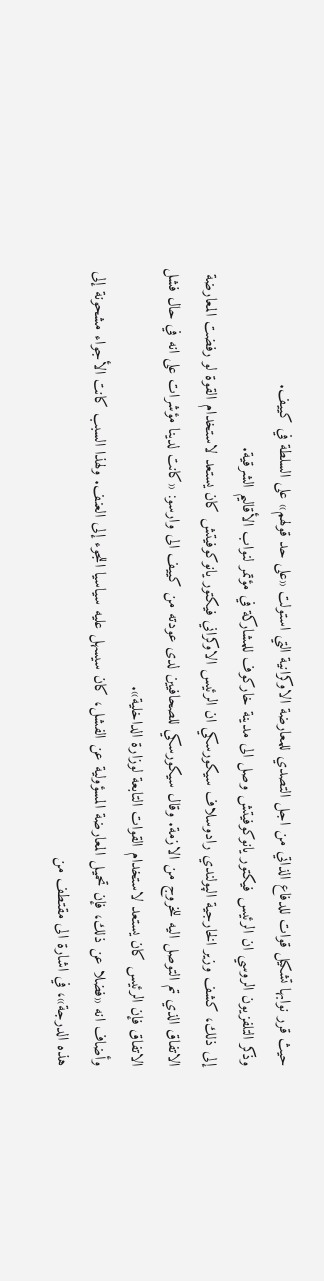حيث قرر نوابها تشكيل قوات للدفاع الذاتي من اجل التصدي للمعارضة الاوكرانية التي استولت «على حد قولهم» على السلطة في كييف.
وذكر التلفزيون الروسي ان الرئيس فيكتور يانوكوفيتش وصل الى مدينة خاركوف للمشاركة في مؤتمر لنواب الأقاليم الشرقية.
إلى ذلك، كشف وزير الخارجية الپولندي رادوسلاف سيكورسكي ان الرئيس الاوكراني فيكتور يانوكوفيتش كان يستعد لاستخدام القوة لو رفضت المعارضة الاتفاق الذي تم التوصل اليه للخروج من الازمة. وقال سيكورسكي للصحافيين لدى عودته من كييف الى وارسو: «كانت لدينا مؤشرات على انه في حال فشل الاتفاق فإن الرئيس كان يستعد لاستخدام القوات التابعة لوزارة الداخلية».
وأضاف انه «فضلا عن ذلك، فإن تحميل المعارضة المسؤولية عن الفشل، كان سيسهل عليه سياسيا اللجوء إلى العنف. ولهذا السبب كانت الأجواء مشحونة إلى هذه الدرجة»، في اشارة الى مقتطف من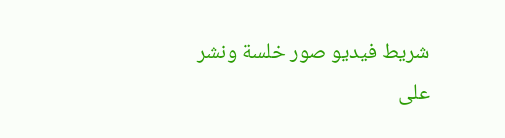شريط فيديو صور خلسة ونشر على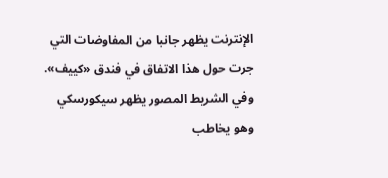الإنترنت يظهر جانبا من المفاوضات التي جرت حول هذا الاتفاق في فندق «كييف».
وفي الشريط المصور يظهر سيكورسكي وهو يخاطب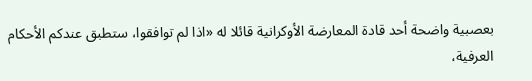بعصبية واضحة أحد قادة المعارضة الأوكرانية قائلا له «اذا لم توافقوا، ستطبق عندكم الأحكام العرفية،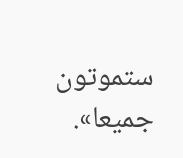ستموتون جميعا».